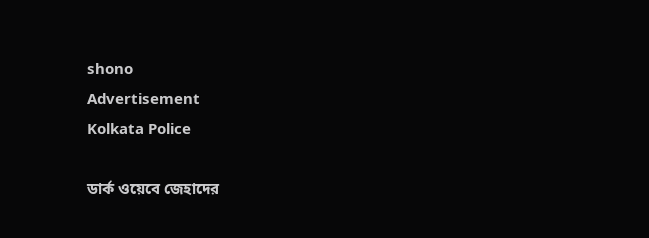shono
Advertisement
Kolkata Police

ডার্ক ওয়েবে জেহাদের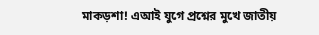মাকড়শা! এআই যুগে প্রশ্নের মুখে জাতীয়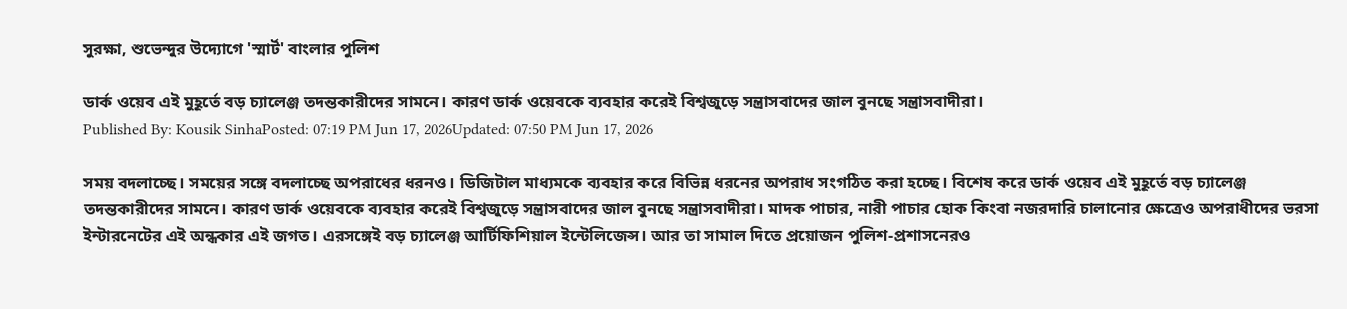সুরক্ষা, শুভেন্দুর উদ্যোগে 'স্মার্ট' বাংলার পুলিশ

ডার্ক ওয়েব এই মুহূর্তে বড় চ্যালেঞ্জ তদন্তকারীদের সামনে। কারণ ডার্ক ওয়েবকে ব্যবহার করেই বিশ্বজুড়ে সন্ত্রাসবাদের জাল বুনছে সন্ত্রাসবাদীরা।
Published By: Kousik SinhaPosted: 07:19 PM Jun 17, 2026Updated: 07:50 PM Jun 17, 2026

সময় বদলাচ্ছে। সময়ের সঙ্গে বদলাচ্ছে অপরাধের ধরনও। ডিজিটাল মাধ্যমকে ব্যবহার করে বিভিন্ন ধরনের অপরাধ সংগঠিত করা হচ্ছে। বিশেষ করে ডার্ক ওয়েব এই মুহূর্তে বড় চ্যালেঞ্জ তদন্তকারীদের সামনে। কারণ ডার্ক ওয়েবকে ব্যবহার করেই বিশ্বজুড়ে সন্ত্রাসবাদের জাল বুনছে সন্ত্রাসবাদীরা। মাদক পাচার, নারী পাচার হোক কিংবা নজরদারি চালানোর ক্ষেত্রেও অপরাধীদের ভরসা ইন্টারনেটের এই অন্ধকার এই জগত। এরসঙ্গেই বড় চ্যালেঞ্জ আর্টিফিশিয়াল ইন্টেলিজেন্স। আর তা সামাল দিতে প্রয়োজন পুলিশ-প্রশাসনেরও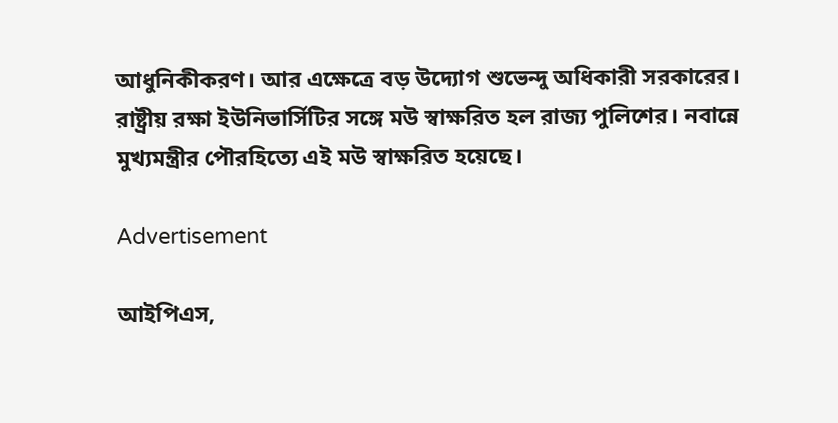আধুনিকীকরণ। আর এক্ষেত্রে বড় উদ্যোগ শুভেন্দু অধিকারী সরকারের। রাষ্ট্রীয় রক্ষা ইউনিভার্সিটির সঙ্গে মউ স্বাক্ষরিত হল রাজ্য পুলিশের। নবান্নে মুখ্যমন্ত্রীর পৌরহিত্যে এই মউ স্বাক্ষরিত হয়েছে।

Advertisement

আইপিএস,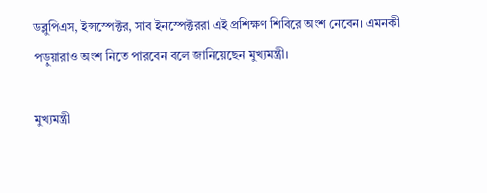ডব্লুপিএস, ইন্সস্পেক্টর, সাব ইনস্পেক্টররা এই প্রশিক্ষণ শিবিরে অংশ নেবেন। এমনকী পড়ুয়ারাও অংশ নিতে পারবেন বলে জানিয়েছেন মুখ্যমন্ত্রী।

মুখ্যমন্ত্রী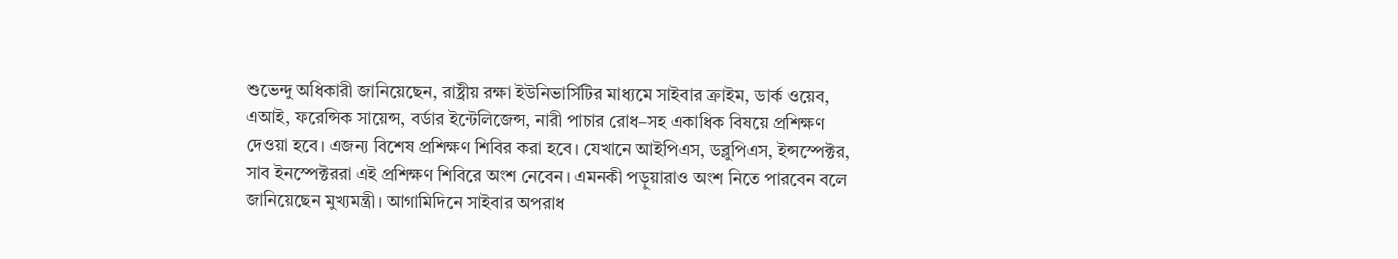শুভেন্দু অধিকারী জানিয়েছেন, রাষ্ট্রীয় রক্ষা ইউনিভার্সিটির মাধ্যমে সাইবার ক্রাইম, ডার্ক ওয়েব, এআই, ফরেন্সিক সায়েন্স, বর্ডার ইন্টেলিজেন্স, নারী পাচার রোধ–সহ একাধিক বিষয়ে প্রশিক্ষণ দেওয়া হবে। এজন্য বিশেষ প্রশিক্ষণ শিবির করা হবে। যেখানে আইপিএস, ডব্লুপিএস, ইন্সস্পেক্টর, সাব ইনস্পেক্টররা এই প্রশিক্ষণ শিবিরে অংশ নেবেন। এমনকী পড়ুয়ারাও অংশ নিতে পারবেন বলে জানিয়েছেন মুখ্যমন্ত্রী। আগামিদিনে সাইবার অপরাধ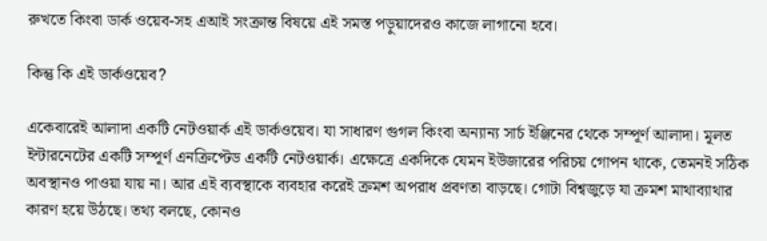রুখতে কিংবা ডার্ক ওয়েব-সহ এআই সংক্রান্ত বিষয়ে এই সমস্ত পড়ুয়াদেরও কাজে লাগানো হবে।

কিন্তু কি এই ডার্কওয়েব?

একেবারেই আলাদা একটি নেটওয়ার্ক এই ডার্কওয়েব। যা সাধারণ গুগল কিংবা অন্যান্য সার্চ ইঞ্জিনের থেকে সম্পূর্ণ আলাদা। মূলত ইন্টারনেটের একটি সম্পূর্ণ এনক্রিপ্টেড একটি নেটওয়ার্ক। এক্ষেত্রে একদিকে যেমন ইউজারের পরিচয় গোপন থাকে, তেমনই সঠিক অবস্থানও পাওয়া যায় না। আর এই ব্যবস্থাকে ব্যবহার করেই ক্রমশ অপরাধ প্রবণতা বাড়ছে। গোটা বিশ্বজুড়ে যা ক্রমশ মাথাব্যাথার কারণ হয়ে উঠছে। তথ্য বলছে, কোনও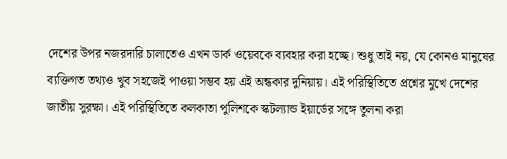দেশের উপর নজরদারি চালাতেও এখন ডার্ক ওয়েবকে ব্যবহার করা হচ্ছে। শুধু তাই নয়, যে কোনও মানুষের ব্যক্তিগত তথ্যও খুব সহজেই পাওয়া সম্ভব হয় এই অন্ধকার দুনিয়ায়। এই পরিস্থিতিতে প্রশ্নের মুখে দেশের জাতীয় সুরক্ষা। এই পরিস্থিতিতে কলকাতা পুলিশকে স্কটল্যান্ড ইয়ার্ডের সঙ্গে তুলনা করা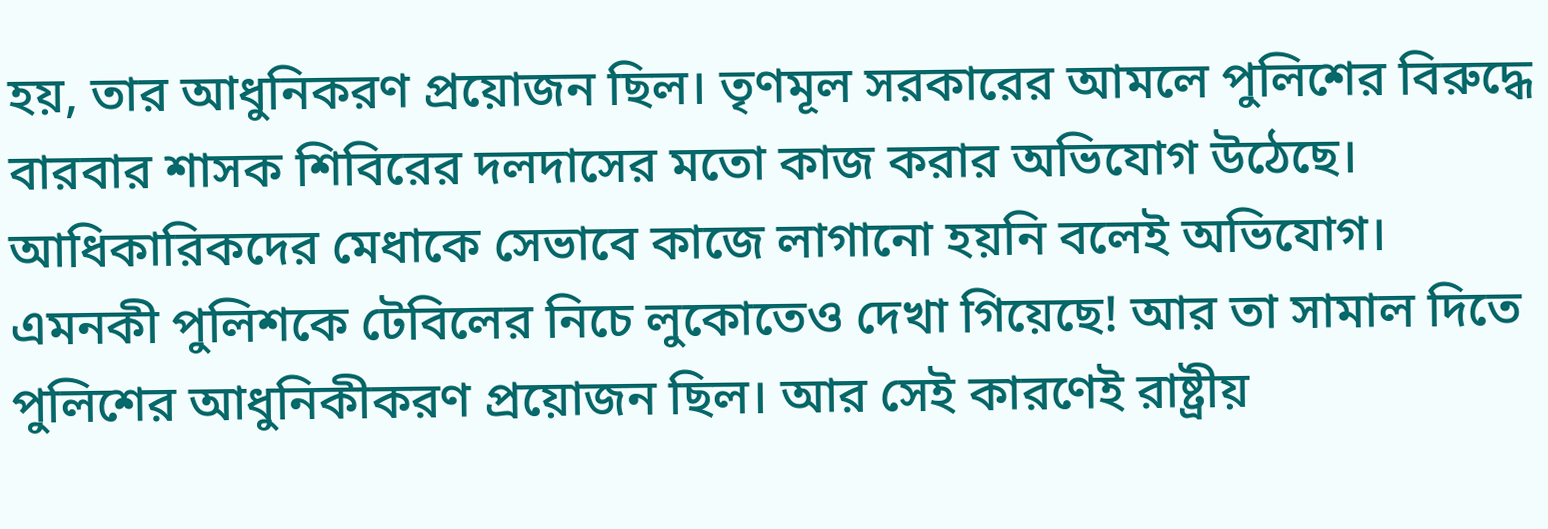হয়, তার আধুনিকরণ প্রয়োজন ছিল। তৃণমূল সরকারের আমলে পুলিশের বিরুদ্ধে বারবার শাসক শিবিরের দলদাসের মতো কাজ করার অভিযোগ উঠেছে। আধিকারিকদের মেধাকে সেভাবে কাজে লাগানো হয়নি বলেই অভিযোগ। এমনকী পুলিশকে টেবিলের নিচে লুকোতেও দেখা গিয়েছে! আর তা সামাল দিতে পুলিশের আধুনিকীকরণ প্রয়োজন ছিল। আর সেই কারণেই রাষ্ট্রীয়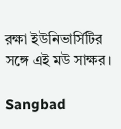রক্ষা ইউনিভার্সিটির সঙ্গে এই মউ সাক্ষর।

Sangbad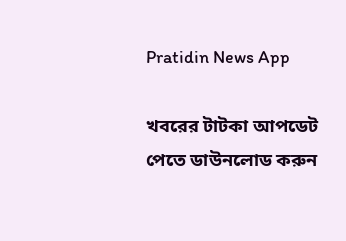Pratidin News App

খবরের টাটকা আপডেট পেতে ডাউনলোড করুন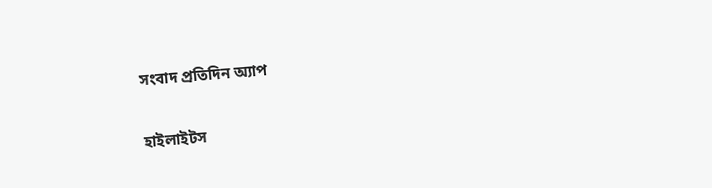সংবাদ প্রতিদিন অ্যাপ

হাইলাইটস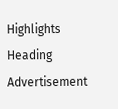Highlights Heading
Advertisement